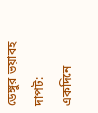ডেঙ্গুর ভয়াবহ দাপট: একদিনে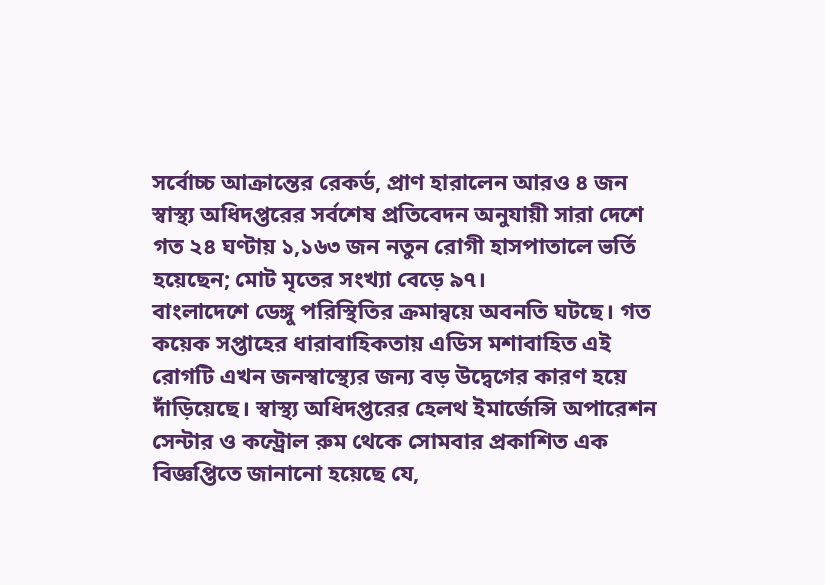সর্বোচ্চ আক্রান্তের রেকর্ড, প্রাণ হারালেন আরও ৪ জন
স্বাস্থ্য অধিদপ্তরের সর্বশেষ প্রতিবেদন অনুযায়ী সারা দেশে গত ২৪ ঘণ্টায় ১,১৬৩ জন নতুন রোগী হাসপাতালে ভর্তি হয়েছেন; মোট মৃতের সংখ্যা বেড়ে ৯৭।
বাংলাদেশে ডেঙ্গু পরিস্থিতির ক্রমান্বয়ে অবনতি ঘটছে। গত কয়েক সপ্তাহের ধারাবাহিকতায় এডিস মশাবাহিত এই রোগটি এখন জনস্বাস্থ্যের জন্য বড় উদ্বেগের কারণ হয়ে দাঁড়িয়েছে। স্বাস্থ্য অধিদপ্তরের হেলথ ইমার্জেন্সি অপারেশন সেন্টার ও কন্ট্রোল রুম থেকে সোমবার প্রকাশিত এক বিজ্ঞপ্তিতে জানানো হয়েছে যে,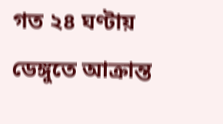গত ২৪ ঘণ্টায় ডেঙ্গুতে আক্রান্ত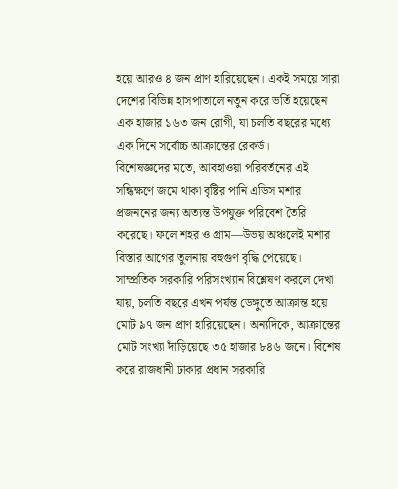হয়ে আরও ৪ জন প্রাণ হারিয়েছেন। একই সময়ে সারা দেশের বিভিন্ন হাসপাতালে নতুন করে ভর্তি হয়েছেন এক হাজার ১৬৩ জন রোগী, যা চলতি বছরের মধ্যে এক দিনে সর্বোচ্চ আক্রান্তের রেকর্ড।
বিশেষজ্ঞদের মতে, আবহাওয়া পরিবর্তনের এই সন্ধিক্ষণে জমে থাকা বৃষ্টির পানি এডিস মশার প্রজননের জন্য অত্যন্ত উপযুক্ত পরিবেশ তৈরি করেছে। ফলে শহর ও গ্রাম—উভয় অঞ্চলেই মশার বিস্তার আগের তুলনায় বহুগুণ বৃদ্ধি পেয়েছে। সাম্প্রতিক সরকারি পরিসংখ্যান বিশ্লেষণ করলে দেখা যায়, চলতি বছরে এখন পর্যন্ত ডেঙ্গুতে আক্রান্ত হয়ে মোট ৯৭ জন প্রাণ হারিয়েছেন। অন্যদিকে, আক্রান্তের মোট সংখ্যা দাঁড়িয়েছে ৩৫ হাজার ৮৪৬ জনে। বিশেষ করে রাজধানী ঢাকার প্রধান সরকারি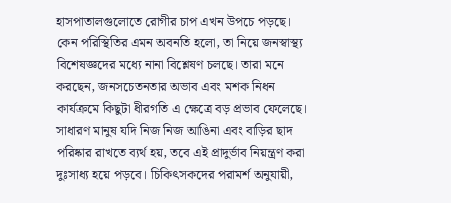হাসপাতালগুলোতে রোগীর চাপ এখন উপচে পড়ছে।
কেন পরিস্থিতির এমন অবনতি হলো, তা নিয়ে জনস্বাস্থ্য বিশেষজ্ঞদের মধ্যে নানা বিশ্লেষণ চলছে। তারা মনে করছেন, জনসচেতনতার অভাব এবং মশক নিধন কার্যক্রমে কিছুটা ধীরগতি এ ক্ষেত্রে বড় প্রভাব ফেলেছে। সাধারণ মানুষ যদি নিজ নিজ আঙিনা এবং বাড়ির ছাদ পরিষ্কার রাখতে ব্যর্থ হয়, তবে এই প্রাদুর্ভাব নিয়ন্ত্রণ করা দুঃসাধ্য হয়ে পড়বে। চিকিৎসকদের পরামর্শ অনুযায়ী,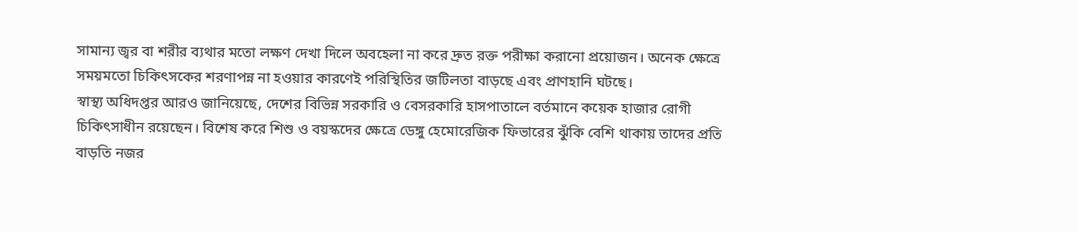সামান্য জ্বর বা শরীর ব্যথার মতো লক্ষণ দেখা দিলে অবহেলা না করে দ্রুত রক্ত পরীক্ষা করানো প্রয়োজন। অনেক ক্ষেত্রে সময়মতো চিকিৎসকের শরণাপন্ন না হওয়ার কারণেই পরিস্থিতির জটিলতা বাড়ছে এবং প্রাণহানি ঘটছে।
স্বাস্থ্য অধিদপ্তর আরও জানিয়েছে, দেশের বিভিন্ন সরকারি ও বেসরকারি হাসপাতালে বর্তমানে কয়েক হাজার রোগী চিকিৎসাধীন রয়েছেন। বিশেষ করে শিশু ও বয়স্কদের ক্ষেত্রে ডেঙ্গু হেমোরেজিক ফিভারের ঝুঁকি বেশি থাকায় তাদের প্রতি বাড়তি নজর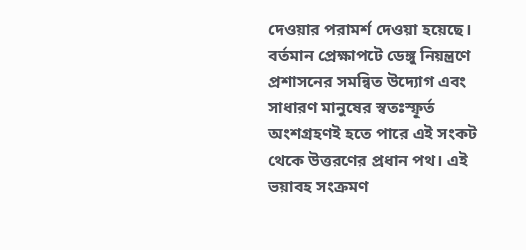দেওয়ার পরামর্শ দেওয়া হয়েছে। বর্তমান প্রেক্ষাপটে ডেঙ্গু নিয়ন্ত্রণে প্রশাসনের সমন্বিত উদ্যোগ এবং সাধারণ মানুষের স্বতঃস্ফূর্ত অংশগ্রহণই হতে পারে এই সংকট থেকে উত্তরণের প্রধান পথ। এই ভয়াবহ সংক্রমণ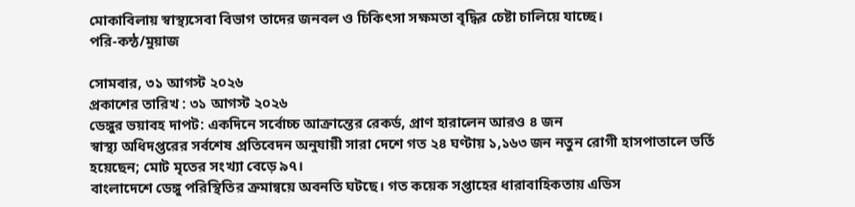মোকাবিলায় স্বাস্থ্যসেবা বিভাগ তাদের জনবল ও চিকিৎসা সক্ষমতা বৃদ্ধির চেষ্টা চালিয়ে যাচ্ছে।
পরি-কন্ঠ/মুয়াজ

সোমবার, ৩১ আগস্ট ২০২৬
প্রকাশের তারিখ : ৩১ আগস্ট ২০২৬
ডেঙ্গুর ভয়াবহ দাপট: একদিনে সর্বোচ্চ আক্রান্তের রেকর্ড, প্রাণ হারালেন আরও ৪ জন
স্বাস্থ্য অধিদপ্তরের সর্বশেষ প্রতিবেদন অনুযায়ী সারা দেশে গত ২৪ ঘণ্টায় ১,১৬৩ জন নতুন রোগী হাসপাতালে ভর্তি হয়েছেন; মোট মৃতের সংখ্যা বেড়ে ৯৭।
বাংলাদেশে ডেঙ্গু পরিস্থিতির ক্রমান্বয়ে অবনতি ঘটছে। গত কয়েক সপ্তাহের ধারাবাহিকতায় এডিস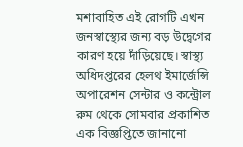মশাবাহিত এই রোগটি এখন জনস্বাস্থ্যের জন্য বড় উদ্বেগের কারণ হয়ে দাঁড়িয়েছে। স্বাস্থ্য অধিদপ্তরের হেলথ ইমার্জেন্সি অপারেশন সেন্টার ও কন্ট্রোল রুম থেকে সোমবার প্রকাশিত এক বিজ্ঞপ্তিতে জানানো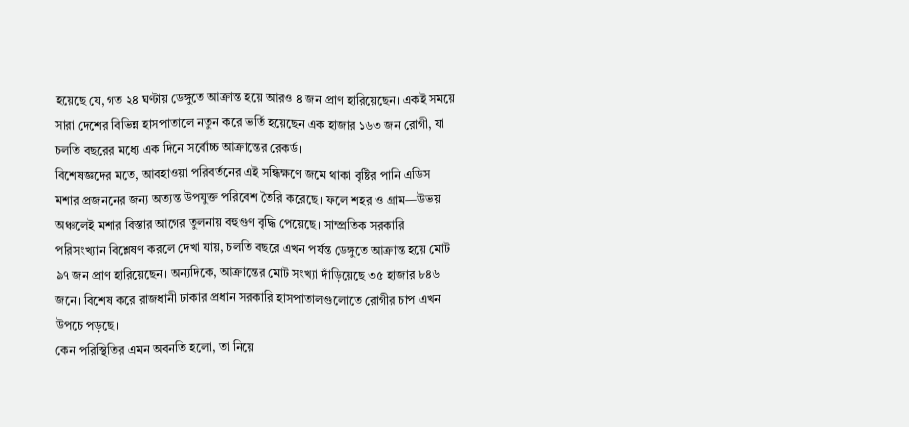হয়েছে যে, গত ২৪ ঘণ্টায় ডেঙ্গুতে আক্রান্ত হয়ে আরও ৪ জন প্রাণ হারিয়েছেন। একই সময়ে সারা দেশের বিভিন্ন হাসপাতালে নতুন করে ভর্তি হয়েছেন এক হাজার ১৬৩ জন রোগী, যা চলতি বছরের মধ্যে এক দিনে সর্বোচ্চ আক্রান্তের রেকর্ড।
বিশেষজ্ঞদের মতে, আবহাওয়া পরিবর্তনের এই সন্ধিক্ষণে জমে থাকা বৃষ্টির পানি এডিস মশার প্রজননের জন্য অত্যন্ত উপযুক্ত পরিবেশ তৈরি করেছে। ফলে শহর ও গ্রাম—উভয় অঞ্চলেই মশার বিস্তার আগের তুলনায় বহুগুণ বৃদ্ধি পেয়েছে। সাম্প্রতিক সরকারি পরিসংখ্যান বিশ্লেষণ করলে দেখা যায়, চলতি বছরে এখন পর্যন্ত ডেঙ্গুতে আক্রান্ত হয়ে মোট ৯৭ জন প্রাণ হারিয়েছেন। অন্যদিকে, আক্রান্তের মোট সংখ্যা দাঁড়িয়েছে ৩৫ হাজার ৮৪৬ জনে। বিশেষ করে রাজধানী ঢাকার প্রধান সরকারি হাসপাতালগুলোতে রোগীর চাপ এখন উপচে পড়ছে।
কেন পরিস্থিতির এমন অবনতি হলো, তা নিয়ে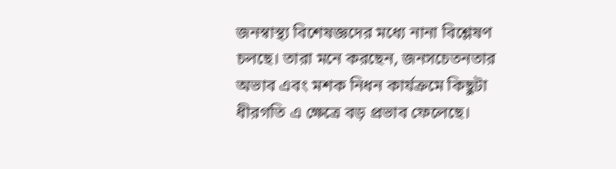জনস্বাস্থ্য বিশেষজ্ঞদের মধ্যে নানা বিশ্লেষণ চলছে। তারা মনে করছেন, জনসচেতনতার অভাব এবং মশক নিধন কার্যক্রমে কিছুটা ধীরগতি এ ক্ষেত্রে বড় প্রভাব ফেলেছে।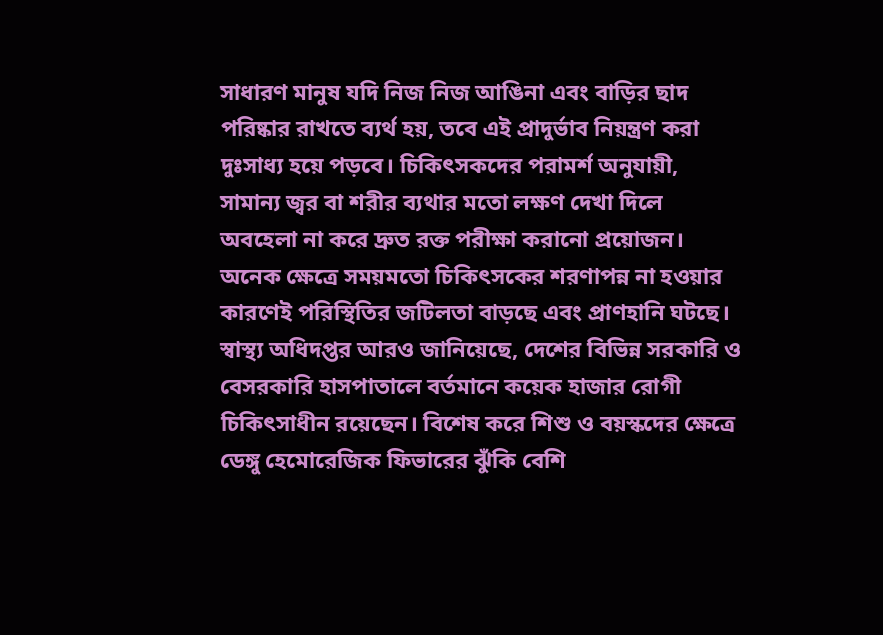সাধারণ মানুষ যদি নিজ নিজ আঙিনা এবং বাড়ির ছাদ পরিষ্কার রাখতে ব্যর্থ হয়, তবে এই প্রাদুর্ভাব নিয়ন্ত্রণ করা দুঃসাধ্য হয়ে পড়বে। চিকিৎসকদের পরামর্শ অনুযায়ী, সামান্য জ্বর বা শরীর ব্যথার মতো লক্ষণ দেখা দিলে অবহেলা না করে দ্রুত রক্ত পরীক্ষা করানো প্রয়োজন। অনেক ক্ষেত্রে সময়মতো চিকিৎসকের শরণাপন্ন না হওয়ার কারণেই পরিস্থিতির জটিলতা বাড়ছে এবং প্রাণহানি ঘটছে।
স্বাস্থ্য অধিদপ্তর আরও জানিয়েছে, দেশের বিভিন্ন সরকারি ও বেসরকারি হাসপাতালে বর্তমানে কয়েক হাজার রোগী চিকিৎসাধীন রয়েছেন। বিশেষ করে শিশু ও বয়স্কদের ক্ষেত্রে ডেঙ্গু হেমোরেজিক ফিভারের ঝুঁকি বেশি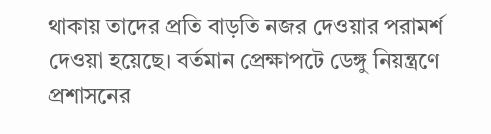থাকায় তাদের প্রতি বাড়তি নজর দেওয়ার পরামর্শ দেওয়া হয়েছে। বর্তমান প্রেক্ষাপটে ডেঙ্গু নিয়ন্ত্রণে প্রশাসনের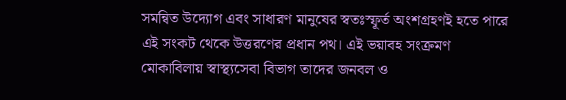সমন্বিত উদ্যোগ এবং সাধারণ মানুষের স্বতঃস্ফূর্ত অংশগ্রহণই হতে পারে এই সংকট থেকে উত্তরণের প্রধান পথ। এই ভয়াবহ সংক্রমণ মোকাবিলায় স্বাস্থ্যসেবা বিভাগ তাদের জনবল ও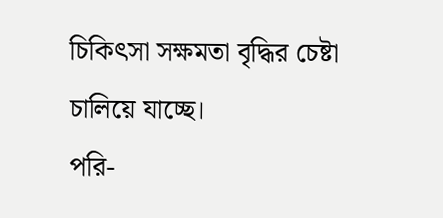চিকিৎসা সক্ষমতা বৃদ্ধির চেষ্টা চালিয়ে যাচ্ছে।
পরি-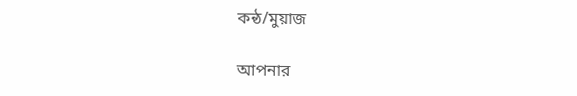কন্ঠ/মুয়াজ

আপনার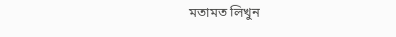মতামত লিখুন